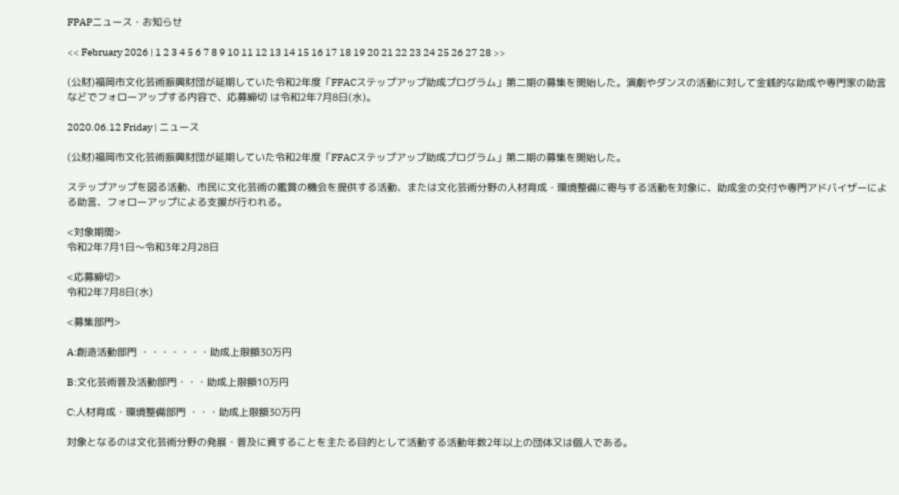FPAPニュース・お知らせ

<< February 2026 | 1 2 3 4 5 6 7 8 9 10 11 12 13 14 15 16 17 18 19 20 21 22 23 24 25 26 27 28 >>

(公財)福岡市文化芸術振興財団が延期していた令和2年度「FFACステップアップ助成プログラム」第二期の募集を開始した。演劇やダンスの活動に対して金銭的な助成や専門家の助言などでフォローアップする内容で、応募締切 は令和2年7月8日(水)。

2020.06.12 Friday | ニュース

(公財)福岡市文化芸術振興財団が延期していた令和2年度「FFACステップアップ助成プログラム」第二期の募集を開始した。

ステップアップを図る活動、市民に文化芸術の鑑賞の機会を提供する活動、または文化芸術分野の人材育成・環境整備に寄与する活動を対象に、助成金の交付や専門アドバイザーによる助言、フォローアップによる支援が行われる。

<対象期間>
令和2年7月1日〜令和3年2月28日

<応募締切>
令和2年7月8日(水)

<募集部門>

A:創造活動部門 ・・・・・・・助成上限額30万円

B:文化芸術普及活動部門・・・助成上限額10万円

C:人材育成・環境整備部門 ・・・助成上限額30万円

対象となるのは文化芸術分野の発展・普及に資することを主たる目的として活動する活動年数2年以上の団体又は個人である。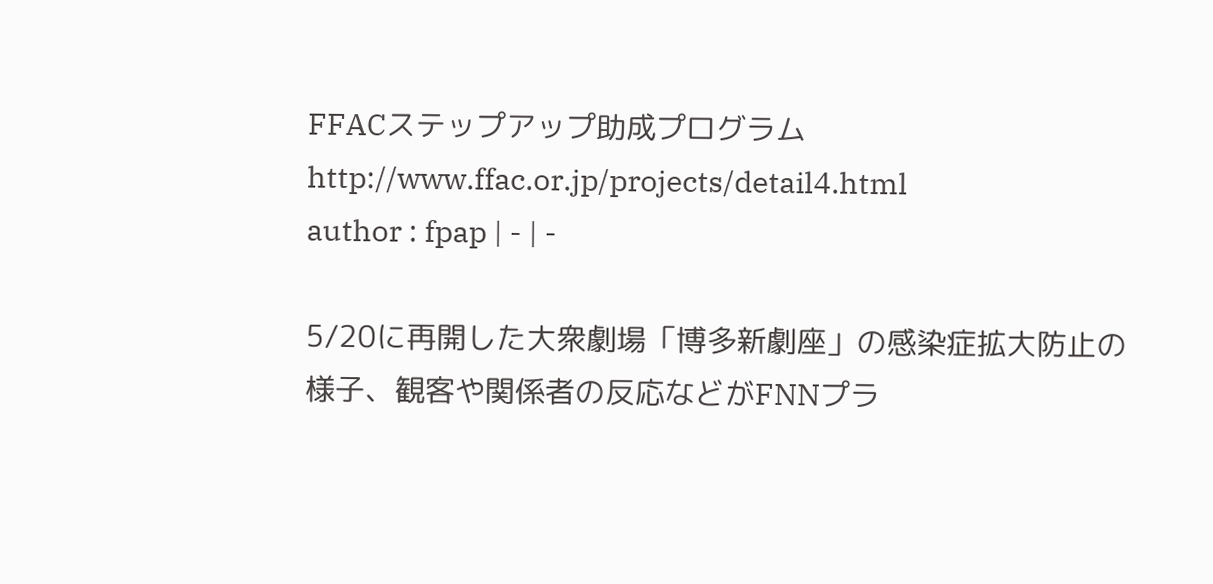FFACステップアップ助成プログラム
http://www.ffac.or.jp/projects/detail4.html
author : fpap | - | -

5/20に再開した大衆劇場「博多新劇座」の感染症拡大防止の様子、観客や関係者の反応などがFNNプラ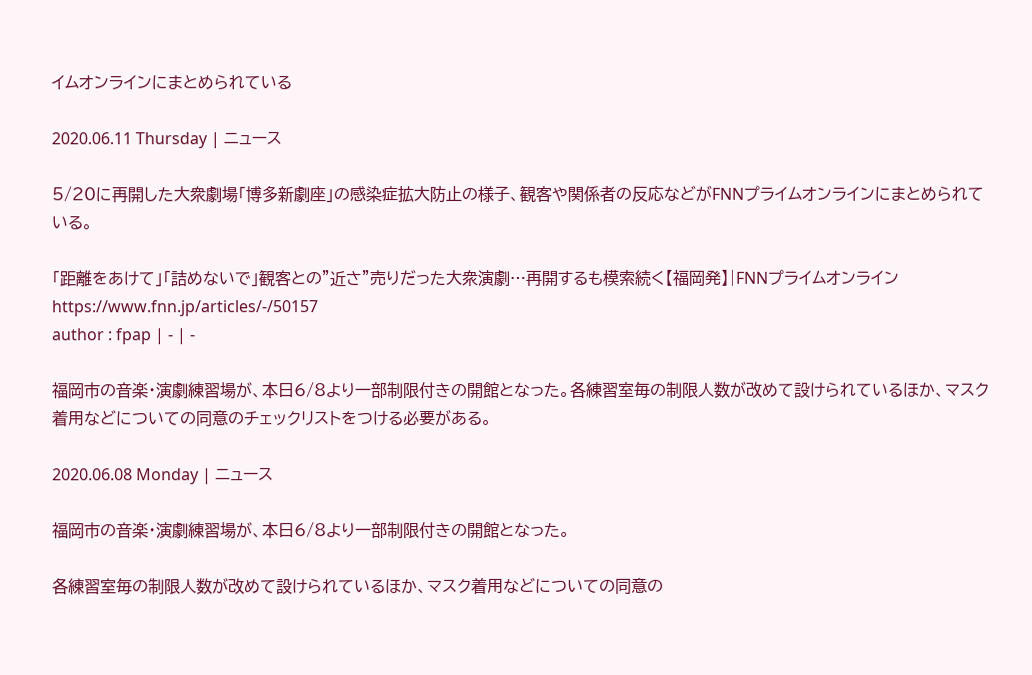イムオンラインにまとめられている

2020.06.11 Thursday | ニュース

5/20に再開した大衆劇場「博多新劇座」の感染症拡大防止の様子、観客や関係者の反応などがFNNプライムオンラインにまとめられている。

「距離をあけて」「詰めないで」観客との”近さ”売りだった大衆演劇…再開するも模索続く【福岡発】|FNNプライムオンライン
https://www.fnn.jp/articles/-/50157
author : fpap | - | -

福岡市の音楽・演劇練習場が、本日6/8より一部制限付きの開館となった。各練習室毎の制限人数が改めて設けられているほか、マスク着用などについての同意のチェックリストをつける必要がある。

2020.06.08 Monday | ニュース

福岡市の音楽・演劇練習場が、本日6/8より一部制限付きの開館となった。

各練習室毎の制限人数が改めて設けられているほか、マスク着用などについての同意の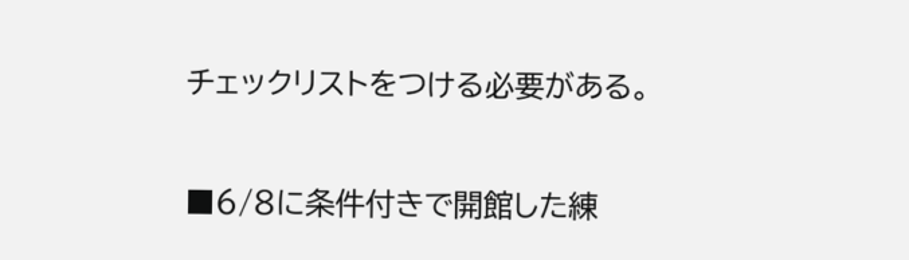チェックリストをつける必要がある。

■6/8に条件付きで開館した練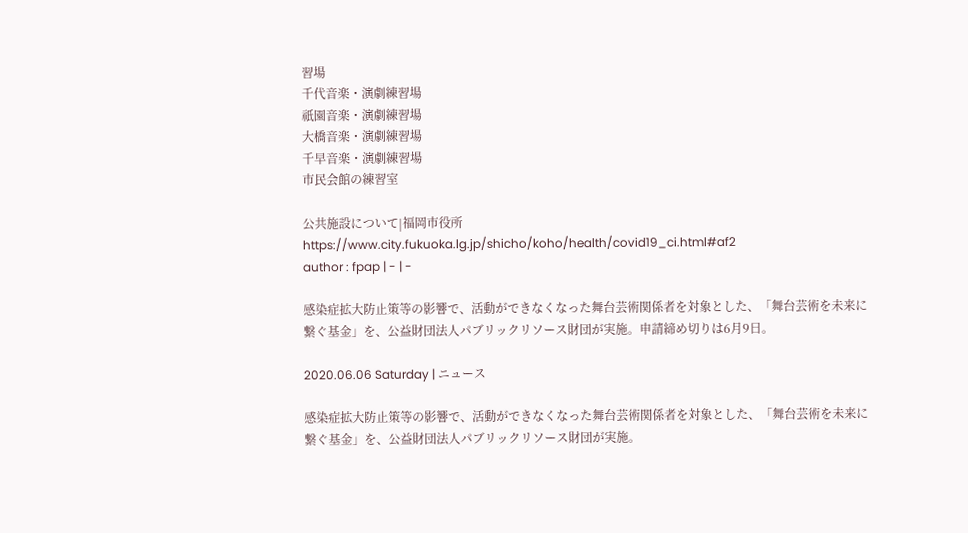習場
千代音楽・演劇練習場
祇園音楽・演劇練習場
大橋音楽・演劇練習場
千早音楽・演劇練習場
市民会館の練習室

公共施設について|福岡市役所
https://www.city.fukuoka.lg.jp/shicho/koho/health/covid19_ci.html#af2
author : fpap | - | -

感染症拡大防止策等の影響で、活動ができなくなった舞台芸術関係者を対象とした、「舞台芸術を未来に繋ぐ基金」を、公益財団法人パブリックリソース財団が実施。申請締め切りは6月9日。

2020.06.06 Saturday | ニュース

感染症拡大防止策等の影響で、活動ができなくなった舞台芸術関係者を対象とした、「舞台芸術を未来に繋ぐ基金」を、公益財団法人パブリックリソース財団が実施。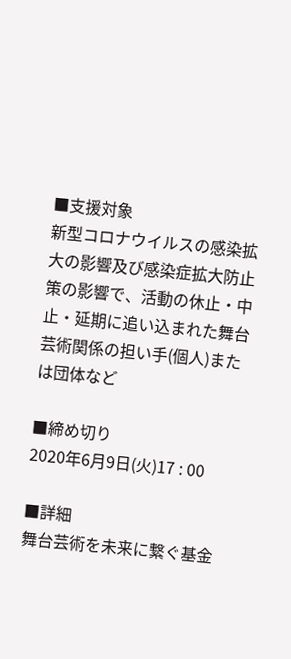■支援対象
新型コロナウイルスの感染拡大の影響及び感染症拡大防止策の影響で、活動の休止・中止・延期に追い込まれた舞台芸術関係の担い手(個人)または団体など

■締め切り
2020年6月9日(火)17 : 00

■詳細
舞台芸術を未来に繋ぐ基金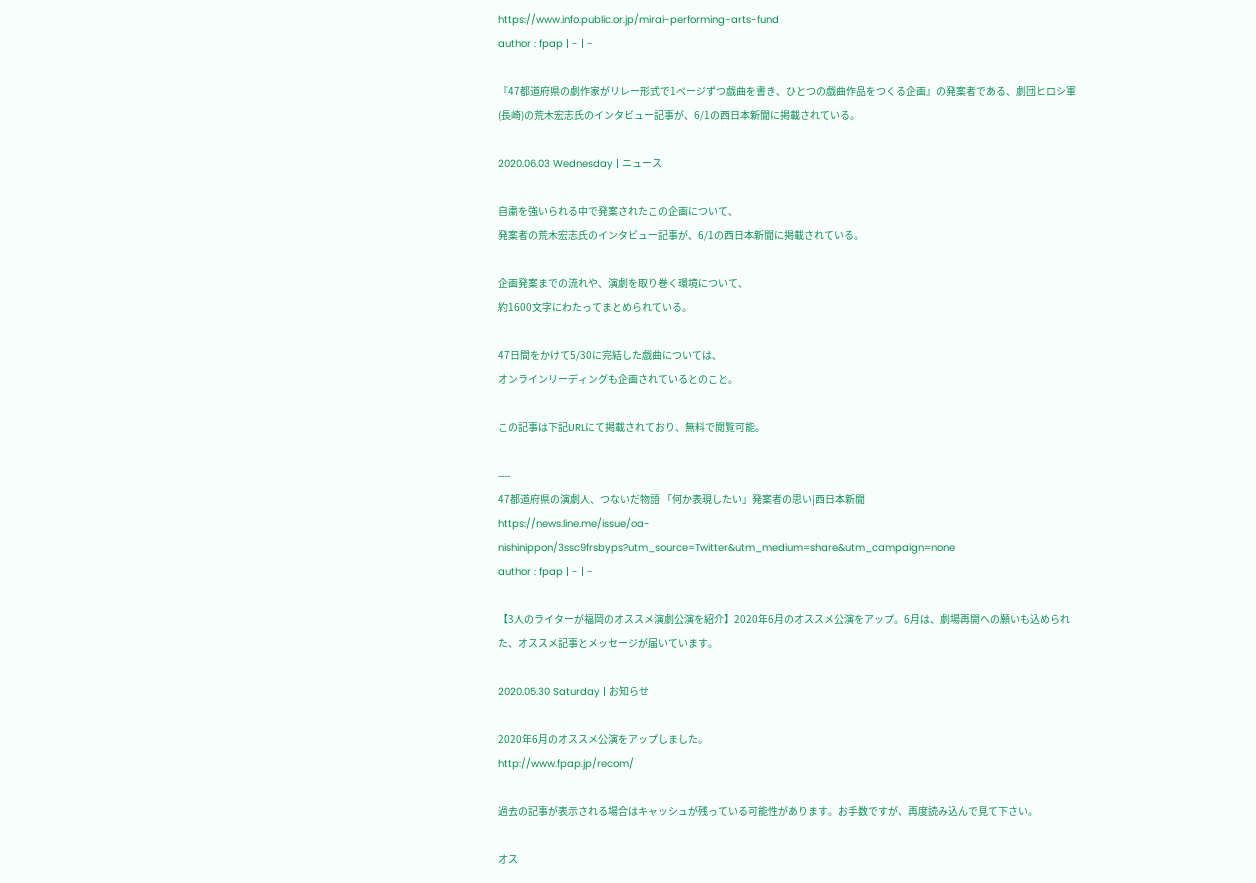https://www.info.public.or.jp/mirai-performing-arts-fund
author : fpap | - | -

『47都道府県の劇作家がリレー形式で1ページずつ戯曲を書き、ひとつの戯曲作品をつくる企画』の発案者である、劇団ヒロシ軍(長崎)の荒木宏志氏のインタビュー記事が、6/1の西日本新聞に掲載されている。

2020.06.03 Wednesday | ニュース

自粛を強いられる中で発案されたこの企画について、
発案者の荒木宏志氏のインタビュー記事が、6/1の西日本新聞に掲載されている。

企画発案までの流れや、演劇を取り巻く環境について、
約1600文字にわたってまとめられている。

47日間をかけて5/30に完結した戯曲については、
オンラインリーディングも企画されているとのこと。

この記事は下記URLにて掲載されており、無料で閲覧可能。

----
47都道府県の演劇人、つないだ物語 「何か表現したい」発案者の思い|西日本新聞
https://news.line.me/issue/oa-nishinippon/3ssc9frsbyps?utm_source=Twitter&utm_medium=share&utm_campaign=none
author : fpap | - | -

【3人のライターが福岡のオススメ演劇公演を紹介】2020年6月のオススメ公演をアップ。6月は、劇場再開への願いも込められた、オススメ記事とメッセージが届いています。

2020.05.30 Saturday | お知らせ

2020年6月のオススメ公演をアップしました。
http://www.fpap.jp/recom/

過去の記事が表示される場合はキャッシュが残っている可能性があります。お手数ですが、再度読み込んで見て下さい。

オス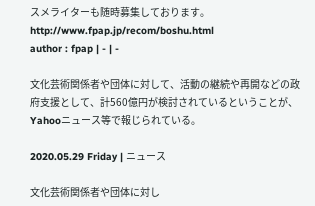スメライターも随時募集しております。
http://www.fpap.jp/recom/boshu.html
author : fpap | - | -

文化芸術関係者や団体に対して、活動の継続や再開などの政府支援として、計560億円が検討されているということが、Yahooニュース等で報じられている。

2020.05.29 Friday | ニュース

文化芸術関係者や団体に対し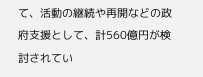て、活動の継続や再開などの政府支援として、計560億円が検討されてい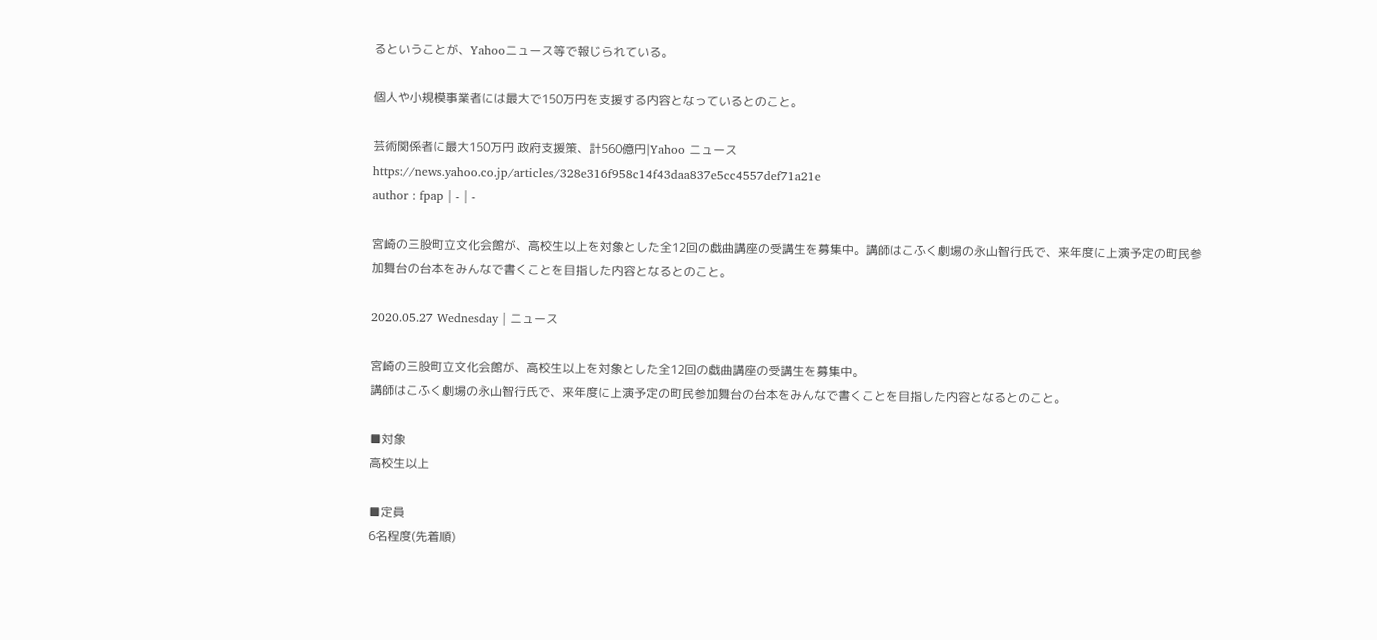るということが、Yahooニュース等で報じられている。

個人や小規模事業者には最大で150万円を支援する内容となっているとのこと。

芸術関係者に最大150万円 政府支援策、計560億円|Yahoo ニュース
https://news.yahoo.co.jp/articles/328e316f958c14f43daa837e5cc4557def71a21e
author : fpap | - | -

宮崎の三股町立文化会館が、高校生以上を対象とした全12回の戯曲講座の受講生を募集中。講師はこふく劇場の永山智行氏で、来年度に上演予定の町民参加舞台の台本をみんなで書くことを目指した内容となるとのこと。

2020.05.27 Wednesday | ニュース

宮崎の三股町立文化会館が、高校生以上を対象とした全12回の戯曲講座の受講生を募集中。
講師はこふく劇場の永山智行氏で、来年度に上演予定の町民参加舞台の台本をみんなで書くことを目指した内容となるとのこと。

■対象
高校生以上

■定員
6名程度(先着順)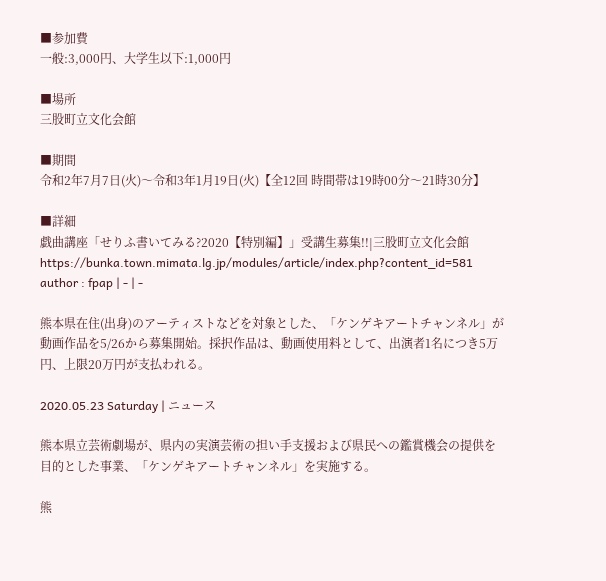■参加費
一般:3,000円、大学生以下:1,000円

■場所
三股町立文化会館

■期間
令和2年7月7日(火)〜令和3年1月19日(火)【全12回 時間帯は19時00分〜21時30分】

■詳細
戯曲講座「せりふ書いてみる?2020【特別編】」受講生募集!!|三股町立文化会館
https://bunka.town.mimata.lg.jp/modules/article/index.php?content_id=581
author : fpap | - | -

熊本県在住(出身)のアーティストなどを対象とした、「ケンゲキアートチャンネル」が動画作品を5/26から募集開始。採択作品は、動画使用料として、出演者1名につき5万円、上限20万円が支払われる。

2020.05.23 Saturday | ニュース

熊本県立芸術劇場が、県内の実演芸術の担い手支援および県民への鑑賞機会の提供を目的とした事業、「ケンゲキアートチャンネル」を実施する。

熊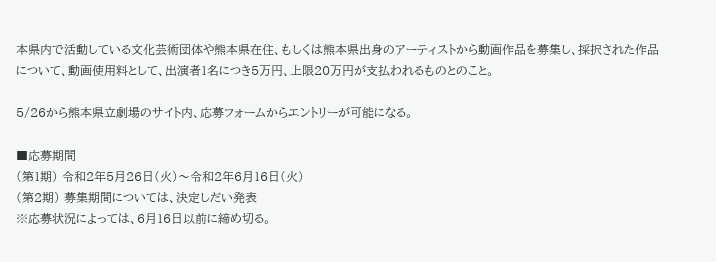本県内で活動している文化芸術団体や熊本県在住、もしくは熊本県出身のアーティストから動画作品を募集し、採択された作品について、動画使用料として、出演者1名につき5万円、上限20万円が支払われるものとのこと。

5/26から熊本県立劇場のサイト内、応募フォームからエントリーが可能になる。

■応募期間
(第1期) 令和2年5月26日(火)〜令和2年6月16日(火)
(第2期) 募集期間については、決定しだい発表
※応募状況によっては、6月16日以前に締め切る。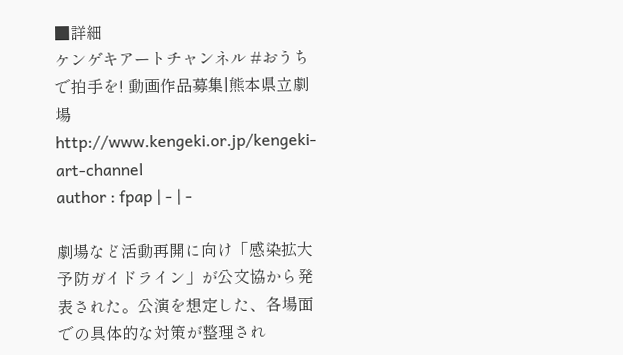■詳細
ケンゲキアートチャンネル #おうちで拍手を! 動画作品募集|熊本県立劇場
http://www.kengeki.or.jp/kengeki-art-channel
author : fpap | - | -

劇場など活動再開に向け「感染拡大予防ガイドライン」が公文協から発表された。公演を想定した、各場面での具体的な対策が整理され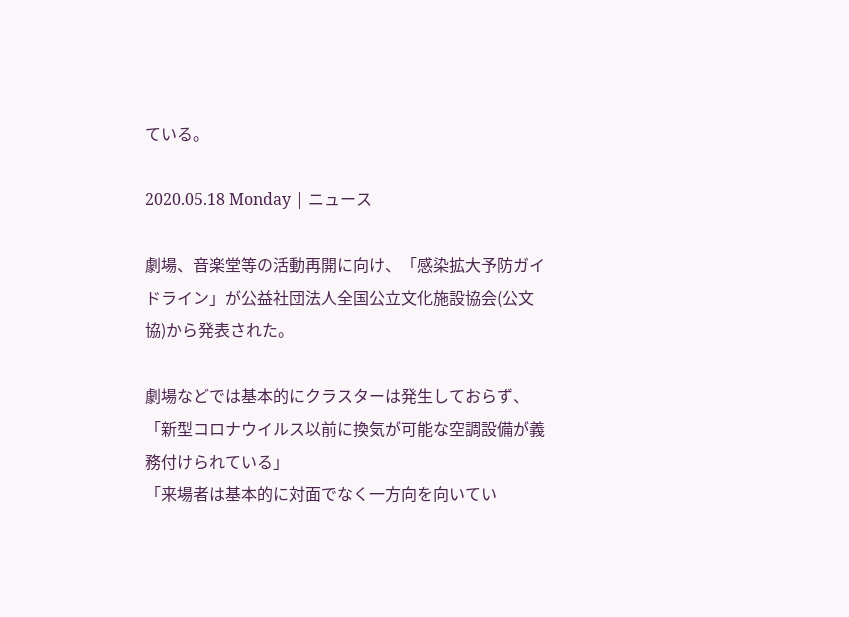ている。

2020.05.18 Monday | ニュース

劇場、音楽堂等の活動再開に向け、「感染拡大予防ガイドライン」が公益社団法人全国公立文化施設協会(公文協)から発表された。

劇場などでは基本的にクラスターは発生しておらず、
「新型コロナウイルス以前に換気が可能な空調設備が義務付けられている」
「来場者は基本的に対面でなく一方向を向いてい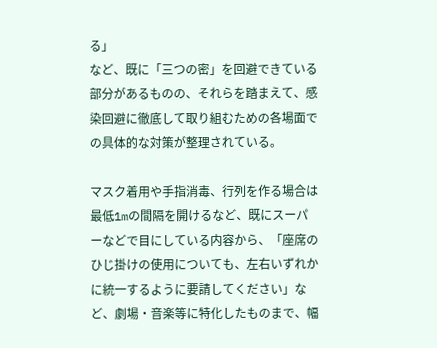る」
など、既に「三つの密」を回避できている部分があるものの、それらを踏まえて、感染回避に徹底して取り組むための各場面での具体的な対策が整理されている。

マスク着用や手指消毒、行列を作る場合は最低1mの間隔を開けるなど、既にスーパーなどで目にしている内容から、「座席のひじ掛けの使用についても、左右いずれかに統一するように要請してください」など、劇場・音楽等に特化したものまで、幅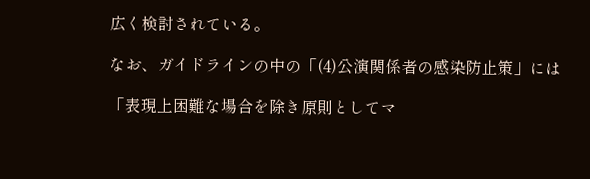広く検討されている。

なお、ガイドラインの中の「(4)公演関係者の感染防止策」には

「表現上困難な場合を除き原則としてマ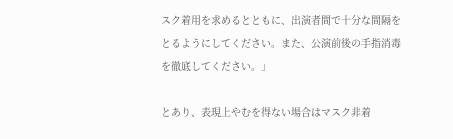スク着用を求めるとともに、出演者間で十分な間隔をとるようにしてください。また、公演前後の手指消毒を徹底してください。」

とあり、表現上やむを得ない場合はマスク非着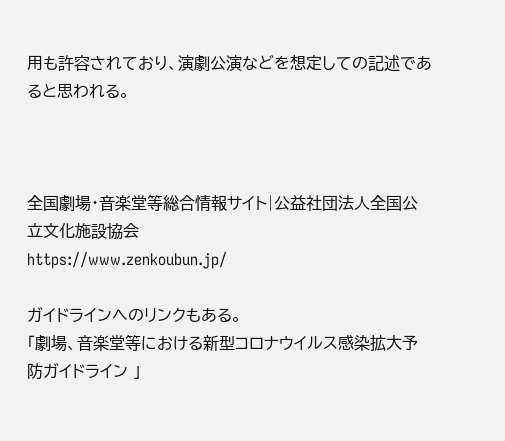用も許容されており、演劇公演などを想定しての記述であると思われる。



全国劇場・音楽堂等総合情報サイト|公益社団法人全国公立文化施設協会
https://www.zenkoubun.jp/

ガイドラインへのリンクもある。
「劇場、音楽堂等における新型コロナウイルス感染拡大予防ガイドライン 」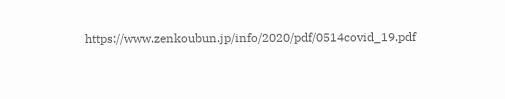https://www.zenkoubun.jp/info/2020/pdf/0514covid_19.pdf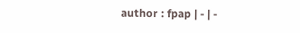author : fpap | - | -